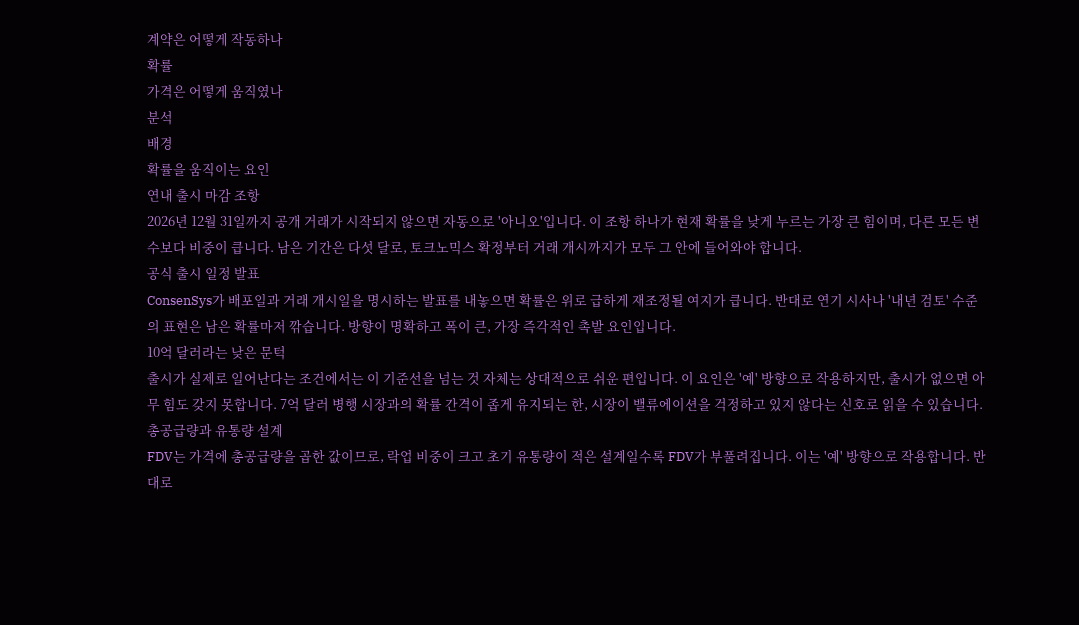계약은 어떻게 작동하나
확률
가격은 어떻게 움직였나
분석
배경
확률을 움직이는 요인
연내 출시 마감 조항
2026년 12월 31일까지 공개 거래가 시작되지 않으면 자동으로 '아니오'입니다. 이 조항 하나가 현재 확률을 낮게 누르는 가장 큰 힘이며, 다른 모든 변수보다 비중이 큽니다. 남은 기간은 다섯 달로, 토크노믹스 확정부터 거래 개시까지가 모두 그 안에 들어와야 합니다.
공식 출시 일정 발표
ConsenSys가 배포일과 거래 개시일을 명시하는 발표를 내놓으면 확률은 위로 급하게 재조정될 여지가 큽니다. 반대로 연기 시사나 '내년 검토' 수준의 표현은 남은 확률마저 깎습니다. 방향이 명확하고 폭이 큰, 가장 즉각적인 촉발 요인입니다.
10억 달러라는 낮은 문턱
출시가 실제로 일어난다는 조건에서는 이 기준선을 넘는 것 자체는 상대적으로 쉬운 편입니다. 이 요인은 '예' 방향으로 작용하지만, 출시가 없으면 아무 힘도 갖지 못합니다. 7억 달러 병행 시장과의 확률 간격이 좁게 유지되는 한, 시장이 밸류에이션을 걱정하고 있지 않다는 신호로 읽을 수 있습니다.
총공급량과 유통량 설계
FDV는 가격에 총공급량을 곱한 값이므로, 락업 비중이 크고 초기 유통량이 적은 설계일수록 FDV가 부풀려집니다. 이는 '예' 방향으로 작용합니다. 반대로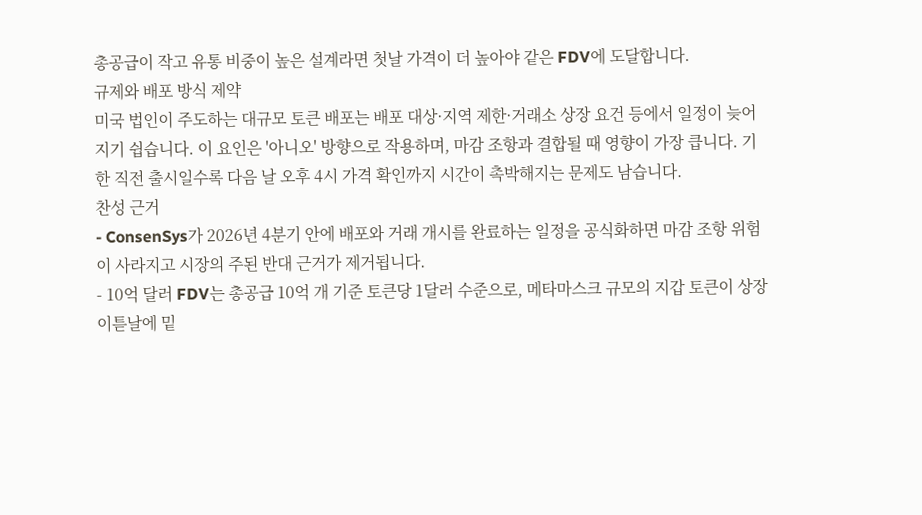총공급이 작고 유통 비중이 높은 설계라면 첫날 가격이 더 높아야 같은 FDV에 도달합니다.
규제와 배포 방식 제약
미국 법인이 주도하는 대규모 토큰 배포는 배포 대상·지역 제한·거래소 상장 요건 등에서 일정이 늦어지기 쉽습니다. 이 요인은 '아니오' 방향으로 작용하며, 마감 조항과 결합될 때 영향이 가장 큽니다. 기한 직전 출시일수록 다음 날 오후 4시 가격 확인까지 시간이 촉박해지는 문제도 남습니다.
찬성 근거
- ConsenSys가 2026년 4분기 안에 배포와 거래 개시를 완료하는 일정을 공식화하면 마감 조항 위험이 사라지고 시장의 주된 반대 근거가 제거됩니다.
- 10억 달러 FDV는 총공급 10억 개 기준 토큰당 1달러 수준으로, 메타마스크 규모의 지갑 토큰이 상장 이튿날에 밑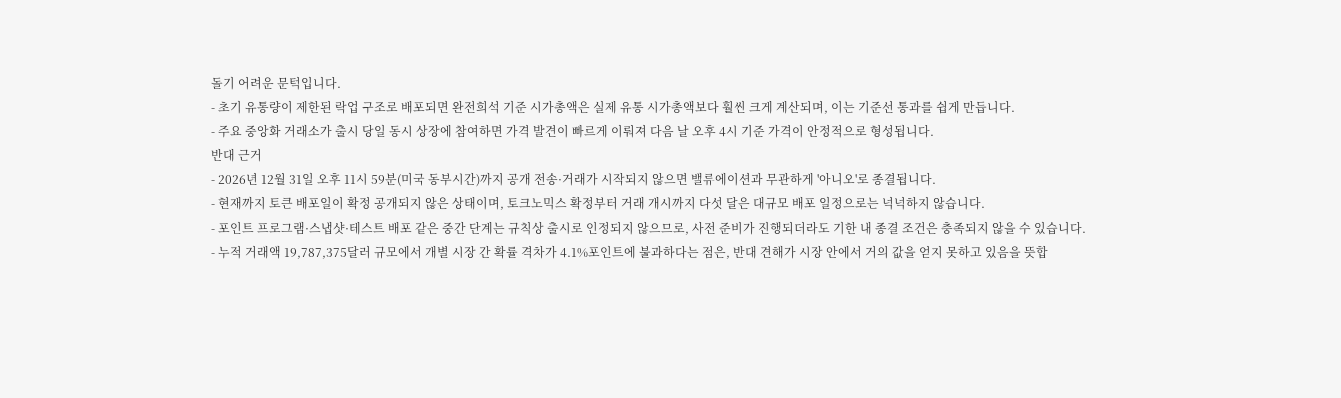돌기 어려운 문턱입니다.
- 초기 유통량이 제한된 락업 구조로 배포되면 완전희석 기준 시가총액은 실제 유통 시가총액보다 훨씬 크게 계산되며, 이는 기준선 통과를 쉽게 만듭니다.
- 주요 중앙화 거래소가 출시 당일 동시 상장에 참여하면 가격 발견이 빠르게 이뤄져 다음 날 오후 4시 기준 가격이 안정적으로 형성됩니다.
반대 근거
- 2026년 12월 31일 오후 11시 59분(미국 동부시간)까지 공개 전송·거래가 시작되지 않으면 밸류에이션과 무관하게 '아니오'로 종결됩니다.
- 현재까지 토큰 배포일이 확정 공개되지 않은 상태이며, 토크노믹스 확정부터 거래 개시까지 다섯 달은 대규모 배포 일정으로는 넉넉하지 않습니다.
- 포인트 프로그램·스냅샷·테스트 배포 같은 중간 단계는 규칙상 출시로 인정되지 않으므로, 사전 준비가 진행되더라도 기한 내 종결 조건은 충족되지 않을 수 있습니다.
- 누적 거래액 19,787,375달러 규모에서 개별 시장 간 확률 격차가 4.1%포인트에 불과하다는 점은, 반대 견해가 시장 안에서 거의 값을 얻지 못하고 있음을 뜻합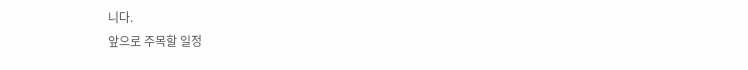니다.
앞으로 주목할 일정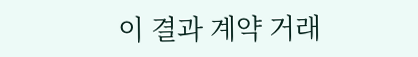이 결과 계약 거래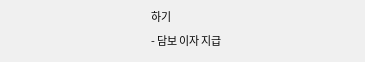하기
- 담보 이자 지급